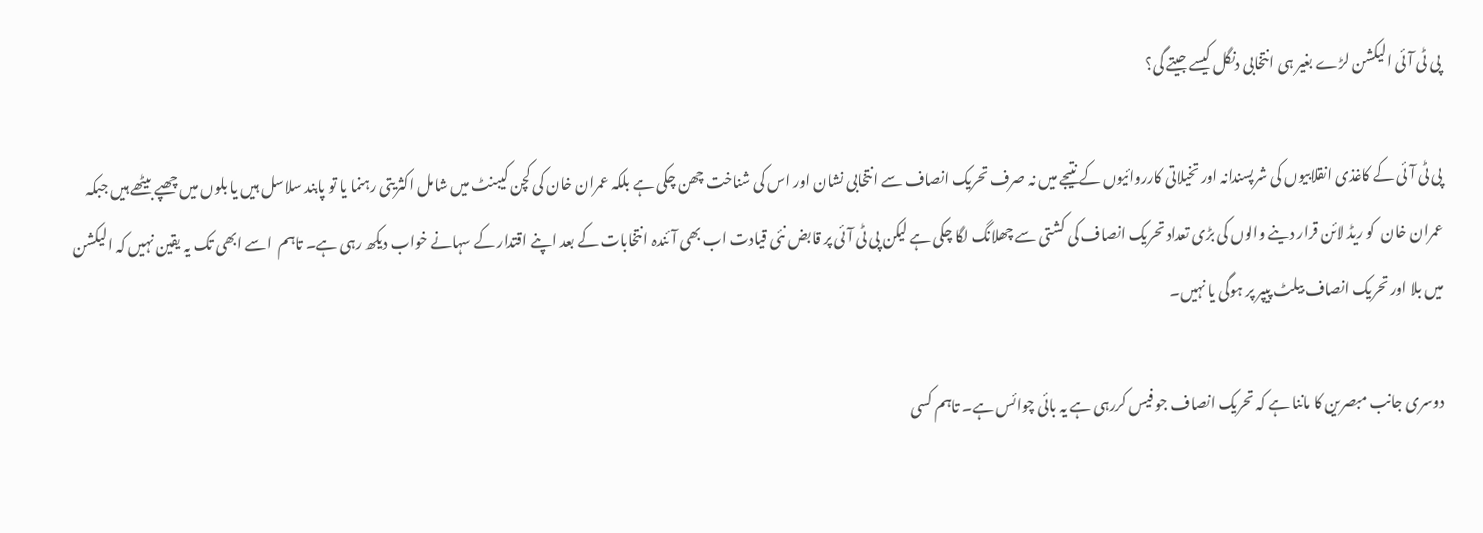پی ٹی آئی الیکشن لڑے بغیر ہی انتخابی دنگل کیسے جیتے گی؟

پی ٹی آئی کے کاغذی انقلابیوں کی شرپسندانہ اور تخیلاتی کارروائیوں کے نتیجے میں نہ صرف تحریک انصاف سے انتخابی نشان اور اس کی شناخت چھن چکی ہے بلکہ عمران خان کی کچن کیبنٹ میں شامل اکثریتی رہنما یا تو پابند سلاسل ہیں یا بلوں میں چھپے بیٹھے ہیں جبکہ عمران خان  کو ریڈ لائن قرار دینے والوں کی بڑی تعداد تحریک انصاف کی کشتی سے چھلانگ لگا چکی ہے لیکن پی ٹی آئی پر قابض نئی قیادت اب بھی آئندہ انتخابات کے بعد اپنے اقتدار کے سہانے خواب دیکھ رہی ہے۔ تاہم  اسے ابھی تک یہ یقین نہیں کہ الیکشن میں بلا اور تحریک انصاف بیلٹ پیپر پر ہوگی یا نہیں۔

دوسری جانب مبصرین کا ماننا ہے کہ تحریک انصاف جو فیس کررہی ہے یہ بائی چوائس ہے۔ تاہم کسی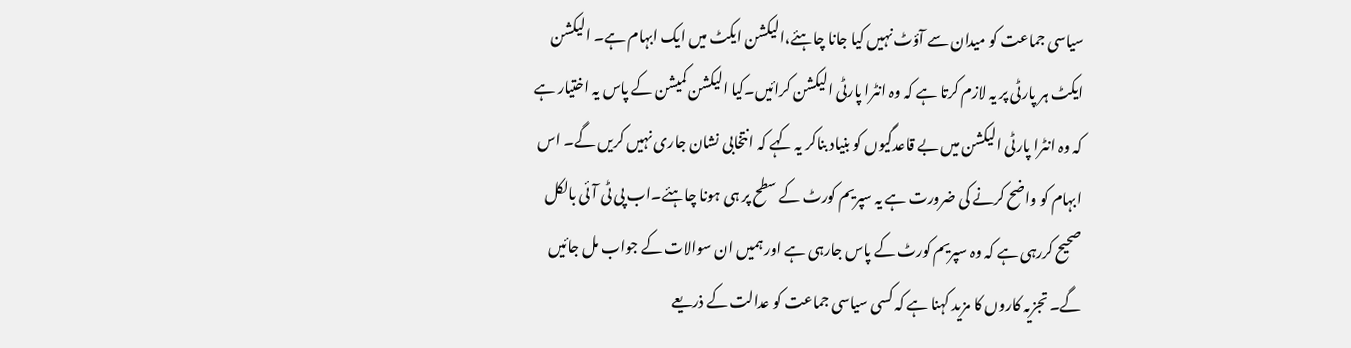سیاسی جماعت کو میدان سے آؤٹ نہیں کیا جانا چاہئے،الیکشن ایکٹ میں ایک ابہام ہے۔ الیکشن ایکٹ ہر پارٹی پر یہ لازم کرتا ہے کہ وہ انٹرا پارٹی الیکشن کرائیں۔کیا الیکشن کمیشن کے پاس یہ اختیار ہے کہ وہ انٹرا پارٹی الیکشن میں بے قاعدگیوں کو بنیاد بناکر یہ کہے کہ انتخابی نشان جاری نہیں کریں گے۔ اس ابہام کو واضح کرنے کی ضرورت ہے یہ سپریم کورٹ کے سطح پر ہی ہونا چاہئے۔اب پی ٹی آئی بالکل صحیح کررہی ہے کہ وہ سپریم کورٹ کے پاس جارہی ہے اور ہمیں ان سوالات کے جواب مل جائیں گے۔ تجزیہ کاروں کا مزید کہنا ہے کہ کسی سیاسی جماعت کو عدالت کے ذریعے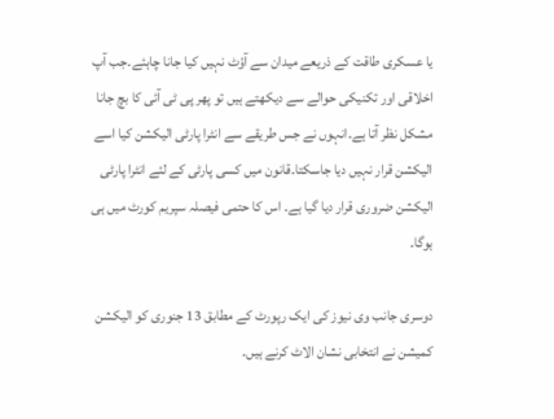یا عسکری طاقت کے ذریعے میدان سے آؤٹ نہیں کیا جانا چاہئے۔جب آپ اخلاقی اور تکنیکی حوالے سے دیکھتے ہیں تو پھر پی ٹی آئی کا بچ جانا مشکل نظر آتا ہے۔انہوں نے جس طریقے سے انٹرا پارٹی الیکشن کیا اسے الیکشن قرار نہیں دیا جاسکتا۔قانون میں کسی پارٹی کے لئے انٹرا پارٹی الیکشن ضروری قرار دیا گیا ہے۔ اس کا حتمی فیصلہ سپریم کورٹ میں ہی ہوگا۔

دوسری جانب وی نیوز کی ایک رپورٹ کے مطابق 13 جنوری کو الیکشن کمیشن نے انتخابی نشان الاٹ کرنے ہیں۔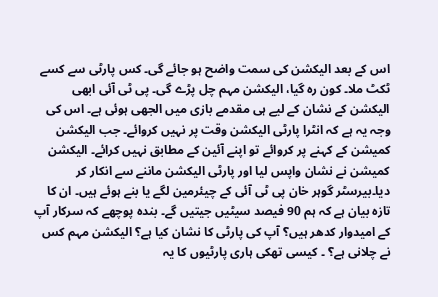اس کے بعد الیکشن کی سمت واضح ہو جائے گی۔ کس پارٹی سے کسے ٹکٹ ملا۔ کون رہ گیا، الیکشن مہم چل پڑے گی۔ پی ٹی آئی ابھی الیکشن کے نشان کے لیے ہی مقدمے بازی میں الجھی ہوئی ہے۔ اس کی وجہ یہ ہے کہ انٹرا پارٹی الیکشن وقت پر نہیں کروائے۔ جب الیکشن کمیشن کے کہنے پر کروائے تو اپنے آئین کے مطابق نہیں کرائے۔ الیکشن کمیشن نے نشان واپس لیا اور پارٹی الیکشن ماننے سے انکار کر دیا۔بیرسٹر گوہر خان پی ٹی آئی کے چیئرمین لگے یا بنے ہوئے ہیں۔ ان کا تازہ بیان ہے کہ ہم 90 فیصد سیٹیں جیتیں گے۔ بندہ پوچھے کہ سرکار آپ کے امیدوار کدھر ہیں؟ آپ کی پارٹی کا نشان کیا ہے؟ الیکشن مہم کس نے چلانی ہے؟ ۔ کیسی تھکی ہاری پارٹیوں کا یہ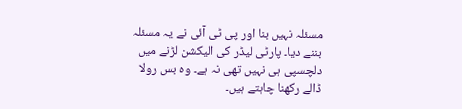مسئلہ نہیں بنا اور پی ٹی آئی نے یہ مسئلہ بننے دیا۔ پارٹی لیڈر کی الیکشن لڑنے میں دلچسپی ہی نہیں تھی نہ ہے۔ وہ بس رولا ڈالے رکھنا چاہتے ہیں۔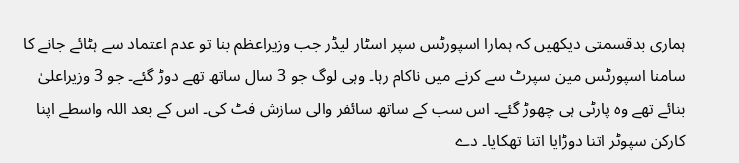ہماری بدقسمتی دیکھیں کہ ہمارا اسپورٹس سپر اسٹار لیڈر جب وزیراعظم بنا تو عدم اعتماد سے ہٹائے جانے کا سامنا اسپورٹس مین سپرٹ سے کرنے میں ناکام رہا۔ وہی لوگ جو 3 سال ساتھ تھے دوڑ گئے۔ جو 3 وزیراعلیٰ بنائے تھے وہ پارٹی ہی چھوڑ گئے۔ اس سب کے ساتھ سائفر والی سازش فٹ کی۔ اس کے بعد اللہ واسطے اپنا کارکن سپوٹر اتنا دوڑایا اتنا تھکایا۔ دے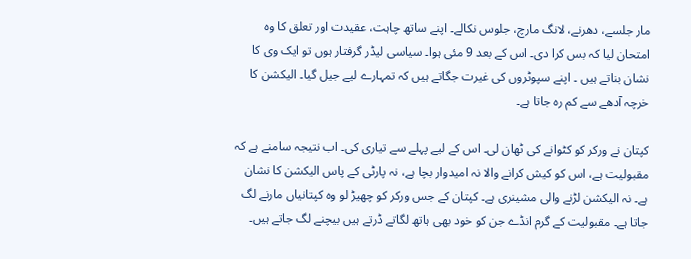مار جلسے، دھرنے، لانگ مارچ، جلوس نکالے۔ اپنے ساتھ چاہت، عقیدت اور تعلق کا وہ امتحان لیا کہ بس کرا دی۔ اس کے بعد 9 مئی ہوا۔ سیاسی لیڈر گرفتار ہوں تو ایک وی کا نشان بناتے ہیں ۔ اپنے سپوٹروں کی غیرت جگاتے ہیں کہ تمہارے لیے جیل گیا۔ الیکشن کا خرچہ آدھے سے کم رہ جاتا ہے۔

کپتان نے ورکر کو کٹوانے کی ٹھان لی۔ اس کے لیے پہلے سے تیاری کی۔ اب نتیجہ سامنے ہے کہ مقبولیت ہے، اس کو کیش کرانے والا نہ امیدوار بچا ہے، نہ پارٹی کے پاس الیکشن کا نشان ہے۔ نہ الیکشن لڑنے والی مشینری ہے۔ کپتان کے جس ورکر کو چھیڑ لو وہ کپتانیاں مارنے لگ جاتا ہے۔ مقبولیت کے گرم انڈے جن کو خود بھی ہاتھ لگاتے ڈرتے ہیں بیچنے لگ جاتے ہیں۔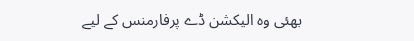بھئی وہ الیکشن ڈے پرفارمنس کے لیے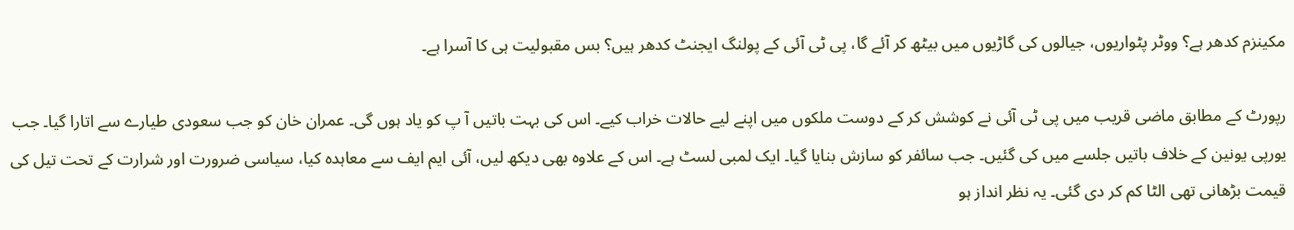مکینزم کدھر ہے؟ ووٹر پٹواریوں، جیالوں کی گاڑیوں میں بیٹھ کر آئے گا، پی ٹی آئی کے پولنگ ایجنٹ کدھر ہیں؟ بس مقبولیت ہی کا آسرا ہے۔

رپورٹ کے مطابق ماضی قریب میں پی ٹی آئی نے کوشش کر کے دوست ملکوں میں اپنے لیے حالات خراب کیے۔ اس کی بہت باتیں آ پ کو یاد ہوں گی۔ عمران خان کو جب سعودی طیارے سے اتارا گیا۔ جب یورپی یونین کے خلاف باتیں جلسے میں کی گئیں۔ جب سائفر کو سازش بنایا گیا۔ ایک لمبی لسٹ ہے۔ اس کے علاوہ بھی دیکھ لیں، آئی ایم ایف سے معاہدہ کیا، سیاسی ضرورت اور شرارت کے تحت تیل کی قیمت بڑھانی تھی الٹا کم کر دی گئی۔ یہ نظر انداز ہو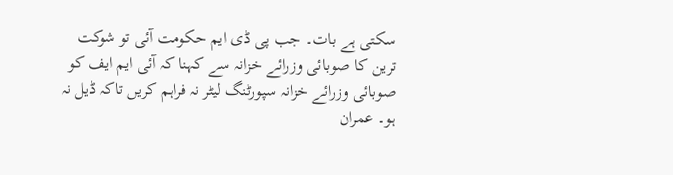سکتی ہے بات۔ جب پی ڈی ایم حکومت آئی تو شوکت ترین کا صوبائی وزرائے خزانہ سے کہنا کہ آئی ایم ایف کو صوبائی وزرائے خزانہ سپورٹنگ لیٹر نہ فراہم کریں تاکہ ڈیل نہ ہو۔ عمران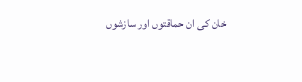خان کی ان حماقتوں اور سازشوں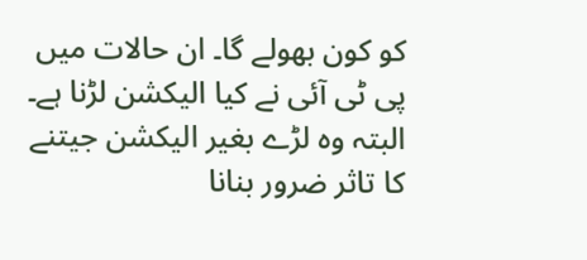کو کون بھولے گا۔ ان حالات میں پی ٹی آئی نے کیا الیکشن لڑنا ہے۔ البتہ وہ لڑے بغیر الیکشن جیتنے کا تاثر ضرور بنانا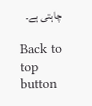چاہتی ہے۔

Back to top button